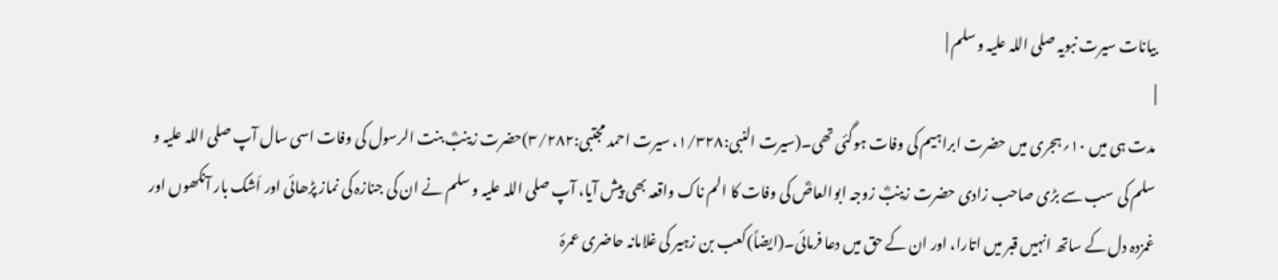بیانات سیرت نبویہ صلی اللہ علیہ و سلم |
|
مدت ہی میں ۱۰؍ہجری میں حضرت ابراہیم کی وفات ہوگئی تھی۔(سیرت النبی:۱/۳۲۸، سیرت احمد مجتبی:۳/۲۸۲)حضرت زینبؓ بنت الرسول کی وفات اسی سال آپ صلی اللہ علیہ و سلم کی سب سے بڑی صاحب زادی حضرت زینبؓ زوجہ ابوالعاصؓ کی وفات کا الم ناک واقعہ بھی پیش آیا، آپ صلی اللہ علیہ و سلم نے ان کی جنازہ کی نماز پڑھائی اور اَشک بار آنکھوں اور غمزدہ دل کے ساتھ انہیں قبر میں اتارا، اور ان کے حق میں دعا فرمائی۔(ایضاً)کعب بن زہیر کی غلامانہ حاضری عمرۂ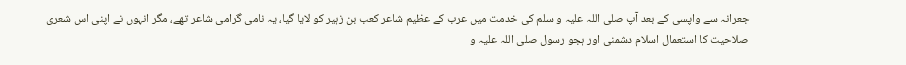جعرانہ سے واپسی کے بعد آپ صلی اللہ علیہ و سلم کی خدمت میں عرب کے عظیم شاعر کعب بن زہیر کو لایا گیا، یہ نامی گرامی شاعر تھے، مگر انہوں نے اپنی اس شعری صلاحیت کا استعمال اسلام دشمنی اور ہجو رسول صلی اللہ علیہ و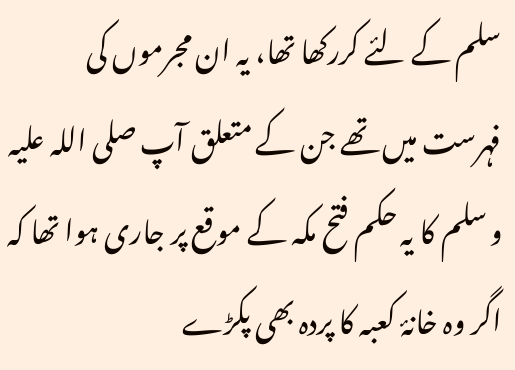سلم کے لئے کررکھا تھا، یہ ان مجرموں کی فہرست میں تھے جن کے متعلق آپ صلی اللہ علیہ و سلم کا یہ حکم فتح مکہ کے موقع پر جاری ہوا تھا کہ اگر وہ خانۂ کعبہ کا پردہ بھی پکڑے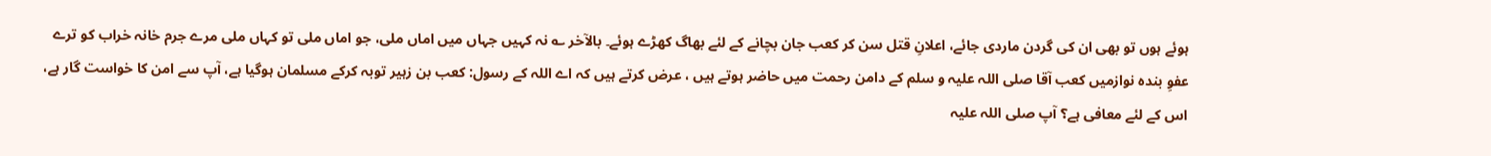ہوئے ہوں تو بھی ان کی گردن ماردی جائے، اعلانِ قتل سن کر کعب جان بچانے کے لئے بھاگ کھڑے ہوئے۔ بالآخر ؎ نہ کہیں جہاں میں اماں ملی، جو اماں ملی تو کہاں ملی مرے جرم خانہ خراب کو ترے عفوِ بندہ نوازمیں کعب آقا صلی اللہ علیہ و سلم کے دامن رحمت میں حاضر ہوتے ہیں ، عرض کرتے ہیں کہ اے اللہ کے رسول: کعب بن زہیر توبہ کرکے مسلمان ہوگیا ہے، آپ سے امن کا خواست گار ہے، اس کے لئے معافی ہے؟ آپ صلی اللہ علیہ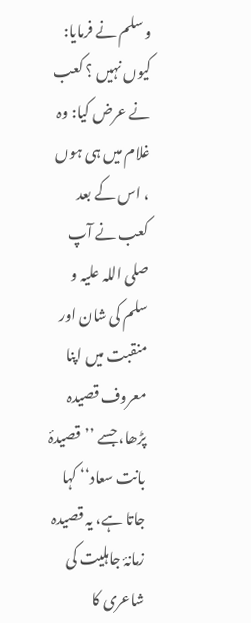و سلم نے فرمایا: کیوں نہیں ؟ کعب نے عرض کیا: وہ غلام میں ہی ہوں ، اس کے بعد کعب نے آپ صلی اللہ علیہ و سلم کی شان اور منقبت میں اپنا معروف قصیدہ پڑھا، جسے ’’قصیدۂ بانت سعاد‘‘ کہا جاتا ہے، یہ قصیدہ زمانۂ جاہلیت کی شاعری کا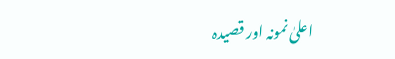اعلیٰ نمونہ اور قصیدہ